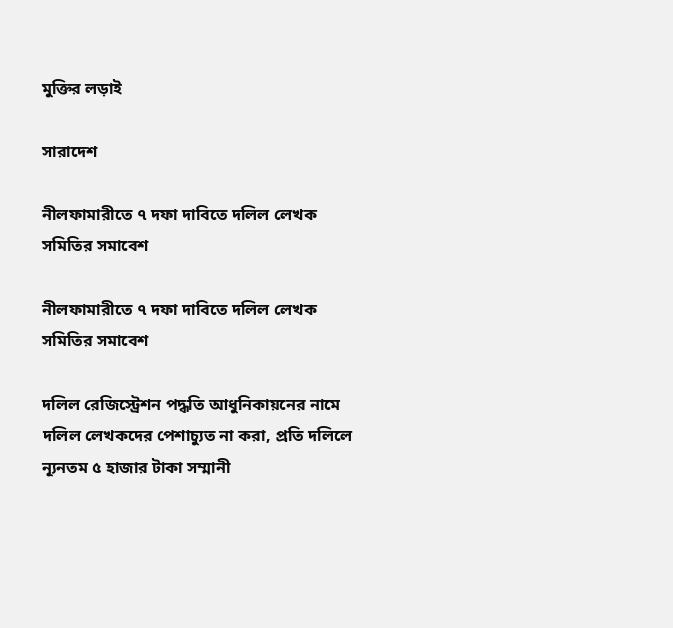মুক্তির লড়াই

সারাদেশ

নীলফামারীতে ৭ দফা দাবিতে দলিল লেখক সমিতির সমাবেশ

নীলফামারীতে ৭ দফা দাবিতে দলিল লেখক সমিতির সমাবেশ

দলিল রেজিস্ট্রেশন পদ্ধতি আধুনিকায়নের নামে দলিল লেখকদের পেশাচ্যুত না করা, প্রতি দলিলে ন্যূনতম ৫ হাজার টাকা সম্মানী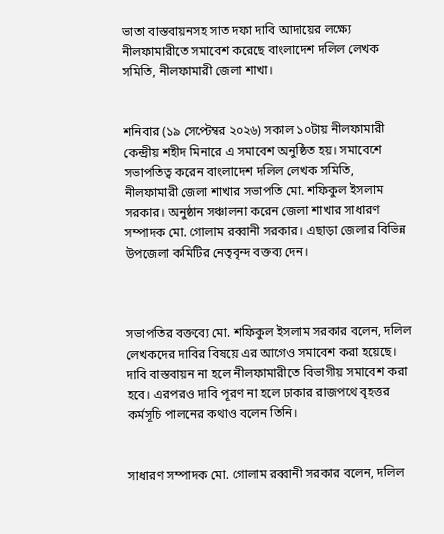ভাতা বাস্তবায়নসহ সাত দফা দাবি আদায়ের লক্ষ্যে নীলফামারীতে সমাবেশ করেছে বাংলাদেশ দলিল লেখক সমিতি, নীলফামারী জেলা শাখা।


শনিবার (১৯ সেপ্টেম্বর ২০২৬) সকাল ১০টায় নীলফামারী কেন্দ্রীয় শহীদ মিনারে এ সমাবেশ অনুষ্ঠিত হয়। সমাবেশে সভাপতিত্ব করেন বাংলাদেশ দলিল লেখক সমিতি, নীলফামারী জেলা শাখার সভাপতি মো. শফিকুল ইসলাম সরকার। অনুষ্ঠান সঞ্চালনা করেন জেলা শাখার সাধারণ সম্পাদক মো. গোলাম রব্বানী সরকার। এছাড়া জেলার বিভিন্ন উপজেলা কমিটির নেতৃবৃন্দ বক্তব্য দেন।



সভাপতির বক্তব্যে মো. শফিকুল ইসলাম সরকার বলেন, দলিল লেখকদের দাবির বিষয়ে এর আগেও সমাবেশ করা হয়েছে। দাবি বাস্তবায়ন না হলে নীলফামারীতে বিভাগীয় সমাবেশ করা হবে। এরপরও দাবি পূরণ না হলে ঢাকার রাজপথে বৃহত্তর কর্মসূচি পালনের কথাও বলেন তিনি।


সাধারণ সম্পাদক মো. গোলাম রব্বানী সরকার বলেন, দলিল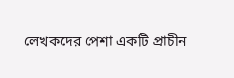লেখকদের পেশা একটি প্রাচীন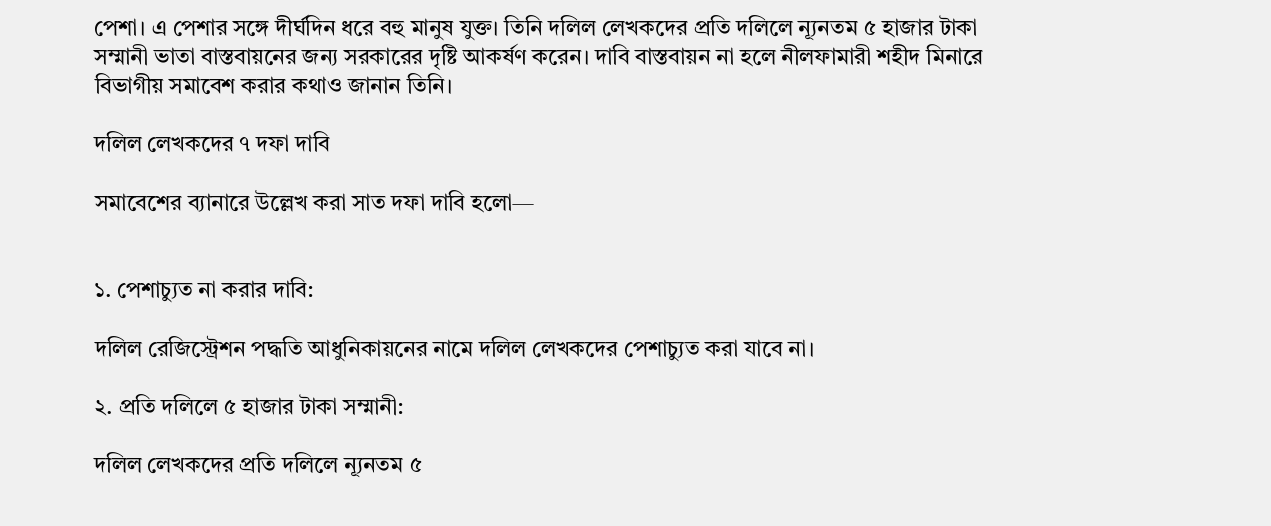পেশা। এ পেশার সঙ্গে দীর্ঘদিন ধরে বহু মানুষ যুক্ত। তিনি দলিল লেখকদের প্রতি দলিলে ন্যূনতম ৫ হাজার টাকা সম্মানী ভাতা বাস্তবায়নের জন্য সরকারের দৃষ্টি আকর্ষণ করেন। দাবি বাস্তবায়ন না হলে নীলফামারী শহীদ মিনারে বিভাগীয় সমাবেশ করার কথাও জানান তিনি।

দলিল লেখকদের ৭ দফা দাবি

সমাবেশের ব্যানারে উল্লেখ করা সাত দফা দাবি হলো—


১. পেশাচ্যুত না করার দাবি:

দলিল রেজিস্ট্রেশন পদ্ধতি আধুনিকায়নের নামে দলিল লেখকদের পেশাচ্যুত করা যাবে না।

২. প্রতি দলিলে ৫ হাজার টাকা সম্মানী:

দলিল লেখকদের প্রতি দলিলে ন্যূনতম ৫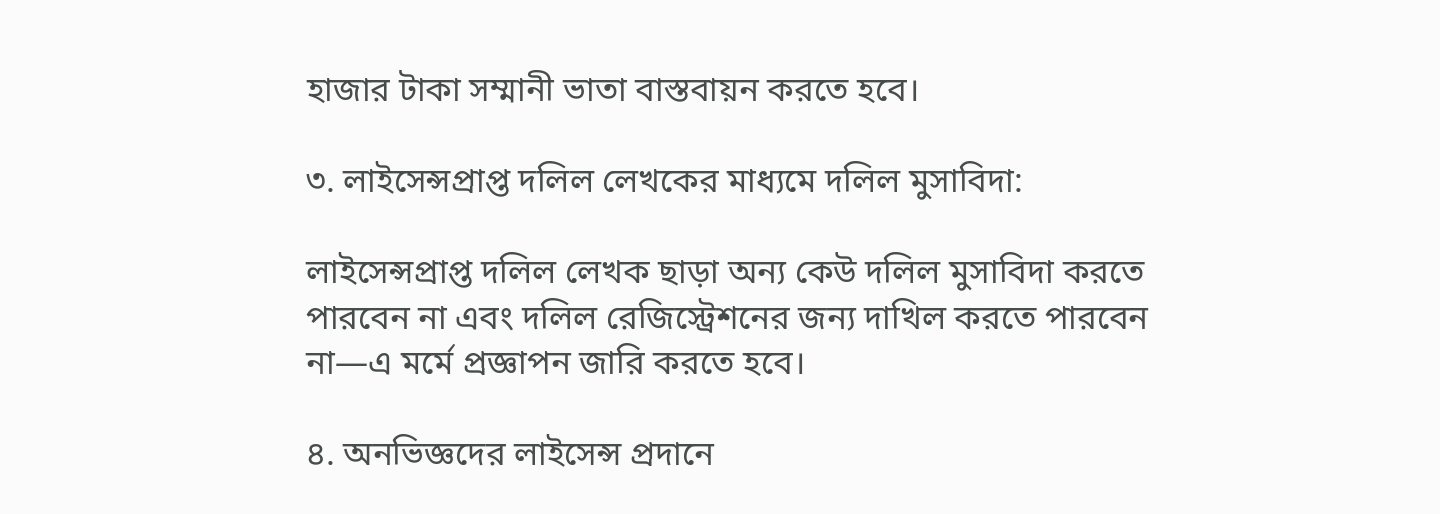হাজার টাকা সম্মানী ভাতা বাস্তবায়ন করতে হবে।

৩. লাইসেন্সপ্রাপ্ত দলিল লেখকের মাধ্যমে দলিল মুসাবিদা:

লাইসেন্সপ্রাপ্ত দলিল লেখক ছাড়া অন্য কেউ দলিল মুসাবিদা করতে পারবেন না এবং দলিল রেজিস্ট্রেশনের জন্য দাখিল করতে পারবেন না—এ মর্মে প্রজ্ঞাপন জারি করতে হবে।

৪. অনভিজ্ঞদের লাইসেন্স প্রদানে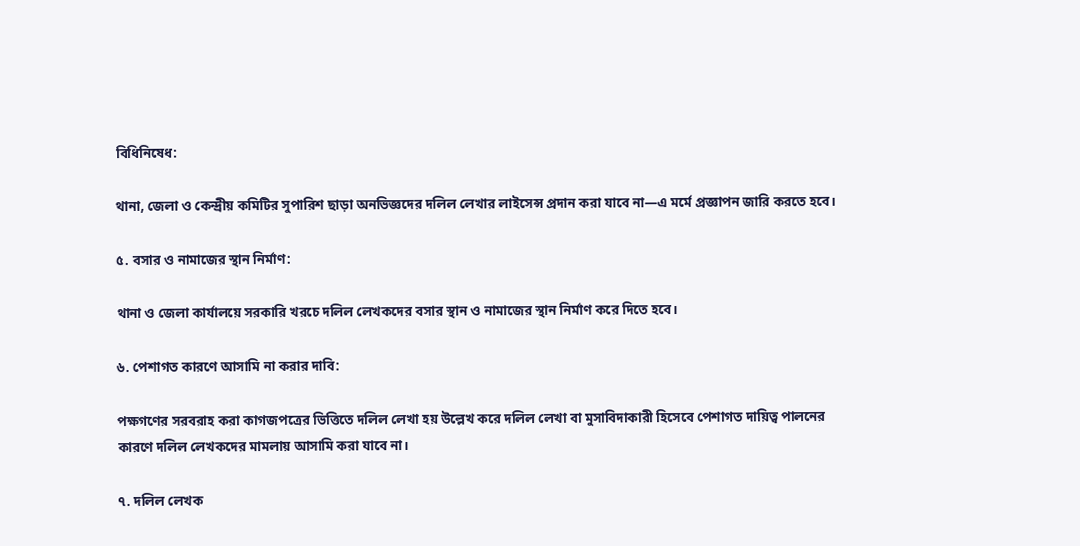বিধিনিষেধ:

থানা, জেলা ও কেন্দ্রীয় কমিটির সুপারিশ ছাড়া অনভিজ্ঞদের দলিল লেখার লাইসেন্স প্রদান করা যাবে না—এ মর্মে প্রজ্ঞাপন জারি করতে হবে।

৫. বসার ও নামাজের স্থান নির্মাণ:

থানা ও জেলা কার্যালয়ে সরকারি খরচে দলিল লেখকদের বসার স্থান ও নামাজের স্থান নির্মাণ করে দিতে হবে।

৬. পেশাগত কারণে আসামি না করার দাবি:

পক্ষগণের সরবরাহ করা কাগজপত্রের ভিত্তিতে দলিল লেখা হয় উল্লেখ করে দলিল লেখা বা মুসাবিদাকারী হিসেবে পেশাগত দায়িত্ব পালনের কারণে দলিল লেখকদের মামলায় আসামি করা যাবে না।

৭. দলিল লেখক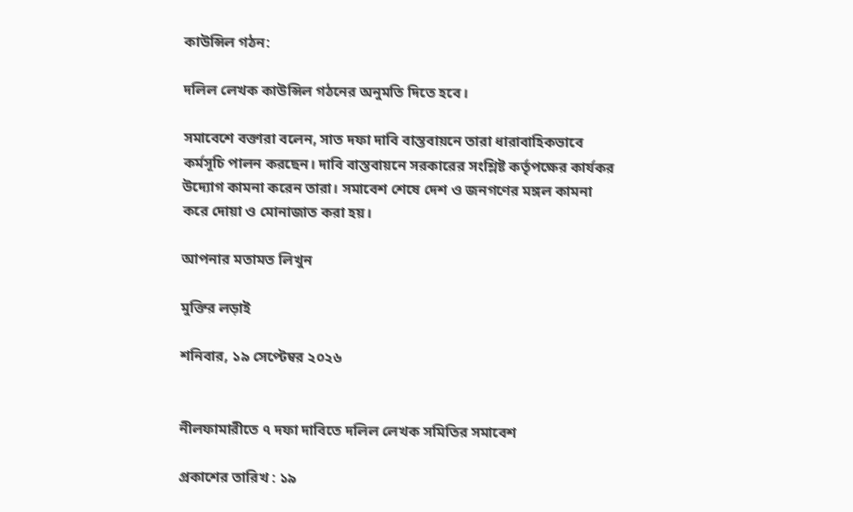কাউন্সিল গঠন:

দলিল লেখক কাউন্সিল গঠনের অনুমতি দিতে হবে।

সমাবেশে বক্তারা বলেন, সাত দফা দাবি বাস্তবায়নে তারা ধারাবাহিকভাবে কর্মসূচি পালন করছেন। দাবি বাস্তবায়নে সরকারের সংশ্লিষ্ট কর্তৃপক্ষের কার্যকর উদ্যোগ কামনা করেন তারা। সমাবেশ শেষে দেশ ও জনগণের মঙ্গল কামনা করে দোয়া ও মোনাজাত করা হয়।

আপনার মতামত লিখুন

মুক্তির লড়াই

শনিবার, ১৯ সেপ্টেম্বর ২০২৬


নীলফামারীতে ৭ দফা দাবিতে দলিল লেখক সমিতির সমাবেশ

প্রকাশের তারিখ : ১৯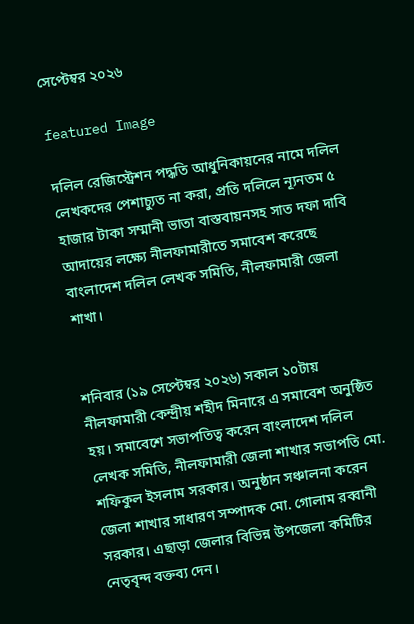সেপ্টেম্বর ২০২৬

featured Image

দলিল রেজিস্ট্রেশন পদ্ধতি আধুনিকায়নের নামে দলিল লেখকদের পেশাচ্যুত না করা, প্রতি দলিলে ন্যূনতম ৫ হাজার টাকা সম্মানী ভাতা বাস্তবায়নসহ সাত দফা দাবি আদায়ের লক্ষ্যে নীলফামারীতে সমাবেশ করেছে বাংলাদেশ দলিল লেখক সমিতি, নীলফামারী জেলা শাখা।


শনিবার (১৯ সেপ্টেম্বর ২০২৬) সকাল ১০টায় নীলফামারী কেন্দ্রীয় শহীদ মিনারে এ সমাবেশ অনুষ্ঠিত হয়। সমাবেশে সভাপতিত্ব করেন বাংলাদেশ দলিল লেখক সমিতি, নীলফামারী জেলা শাখার সভাপতি মো. শফিকুল ইসলাম সরকার। অনুষ্ঠান সঞ্চালনা করেন জেলা শাখার সাধারণ সম্পাদক মো. গোলাম রব্বানী সরকার। এছাড়া জেলার বিভিন্ন উপজেলা কমিটির নেতৃবৃন্দ বক্তব্য দেন।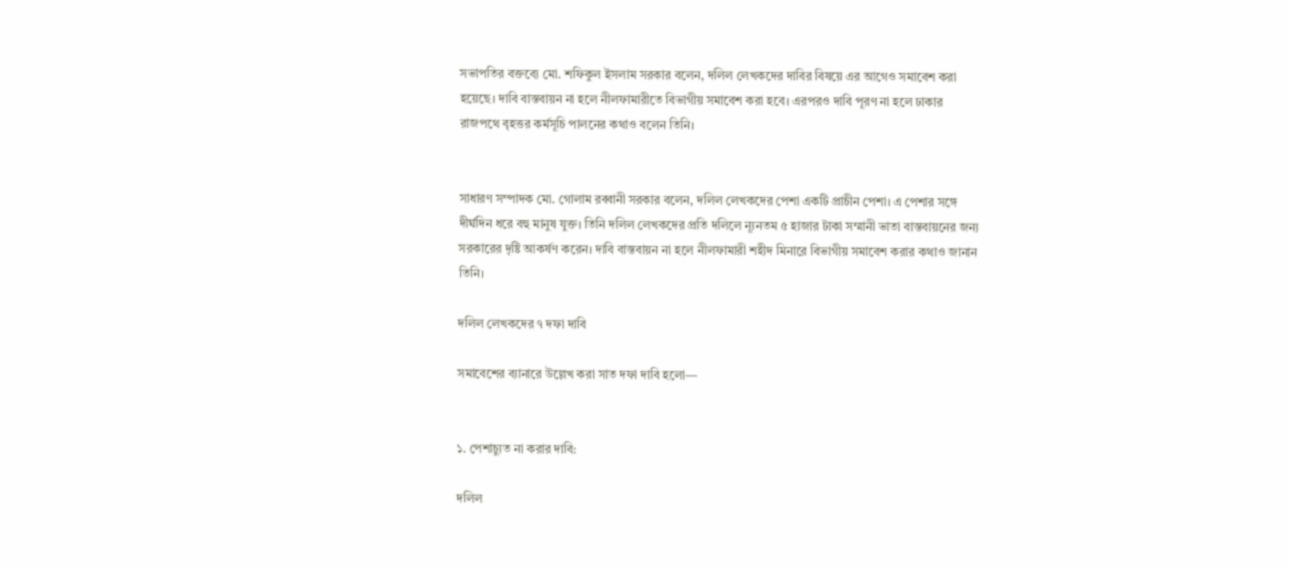সভাপতির বক্তব্যে মো. শফিকুল ইসলাম সরকার বলেন, দলিল লেখকদের দাবির বিষয়ে এর আগেও সমাবেশ করা হয়েছে। দাবি বাস্তবায়ন না হলে নীলফামারীতে বিভাগীয় সমাবেশ করা হবে। এরপরও দাবি পূরণ না হলে ঢাকার রাজপথে বৃহত্তর কর্মসূচি পালনের কথাও বলেন তিনি।


সাধারণ সম্পাদক মো. গোলাম রব্বানী সরকার বলেন, দলিল লেখকদের পেশা একটি প্রাচীন পেশা। এ পেশার সঙ্গে দীর্ঘদিন ধরে বহু মানুষ যুক্ত। তিনি দলিল লেখকদের প্রতি দলিলে ন্যূনতম ৫ হাজার টাকা সম্মানী ভাতা বাস্তবায়নের জন্য সরকারের দৃষ্টি আকর্ষণ করেন। দাবি বাস্তবায়ন না হলে নীলফামারী শহীদ মিনারে বিভাগীয় সমাবেশ করার কথাও জানান তিনি।

দলিল লেখকদের ৭ দফা দাবি

সমাবেশের ব্যানারে উল্লেখ করা সাত দফা দাবি হলো—


১. পেশাচ্যুত না করার দাবি:

দলিল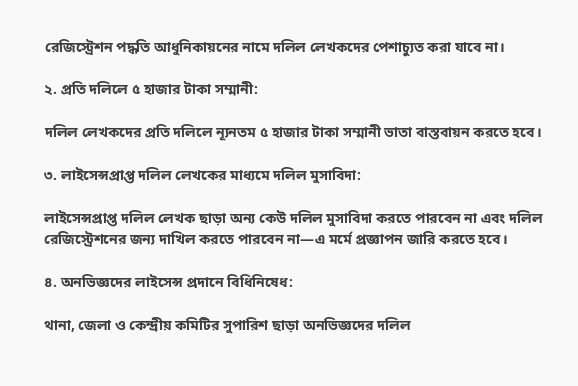রেজিস্ট্রেশন পদ্ধতি আধুনিকায়নের নামে দলিল লেখকদের পেশাচ্যুত করা যাবে না।

২. প্রতি দলিলে ৫ হাজার টাকা সম্মানী:

দলিল লেখকদের প্রতি দলিলে ন্যূনতম ৫ হাজার টাকা সম্মানী ভাতা বাস্তবায়ন করতে হবে।

৩. লাইসেন্সপ্রাপ্ত দলিল লেখকের মাধ্যমে দলিল মুসাবিদা:

লাইসেন্সপ্রাপ্ত দলিল লেখক ছাড়া অন্য কেউ দলিল মুসাবিদা করতে পারবেন না এবং দলিল রেজিস্ট্রেশনের জন্য দাখিল করতে পারবেন না—এ মর্মে প্রজ্ঞাপন জারি করতে হবে।

৪. অনভিজ্ঞদের লাইসেন্স প্রদানে বিধিনিষেধ:

থানা, জেলা ও কেন্দ্রীয় কমিটির সুপারিশ ছাড়া অনভিজ্ঞদের দলিল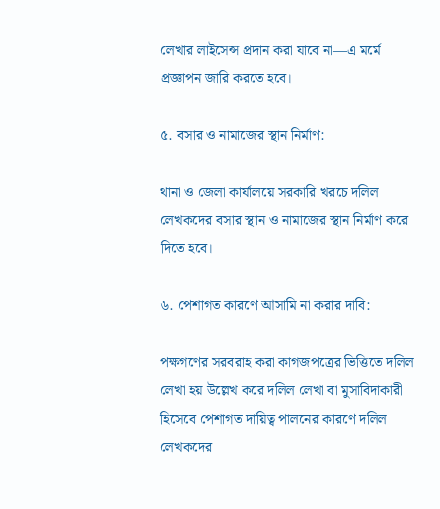লেখার লাইসেন্স প্রদান করা যাবে না—এ মর্মে প্রজ্ঞাপন জারি করতে হবে।

৫. বসার ও নামাজের স্থান নির্মাণ:

থানা ও জেলা কার্যালয়ে সরকারি খরচে দলিল লেখকদের বসার স্থান ও নামাজের স্থান নির্মাণ করে দিতে হবে।

৬. পেশাগত কারণে আসামি না করার দাবি:

পক্ষগণের সরবরাহ করা কাগজপত্রের ভিত্তিতে দলিল লেখা হয় উল্লেখ করে দলিল লেখা বা মুসাবিদাকারী হিসেবে পেশাগত দায়িত্ব পালনের কারণে দলিল লেখকদের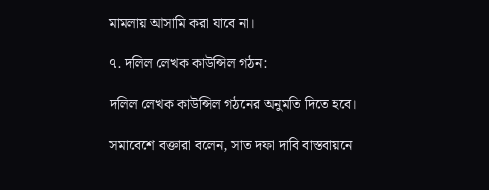মামলায় আসামি করা যাবে না।

৭. দলিল লেখক কাউন্সিল গঠন:

দলিল লেখক কাউন্সিল গঠনের অনুমতি দিতে হবে।

সমাবেশে বক্তারা বলেন, সাত দফা দাবি বাস্তবায়নে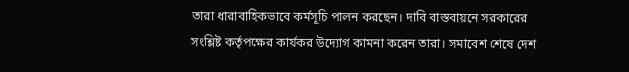তারা ধারাবাহিকভাবে কর্মসূচি পালন করছেন। দাবি বাস্তবায়নে সরকারের সংশ্লিষ্ট কর্তৃপক্ষের কার্যকর উদ্যোগ কামনা করেন তারা। সমাবেশ শেষে দেশ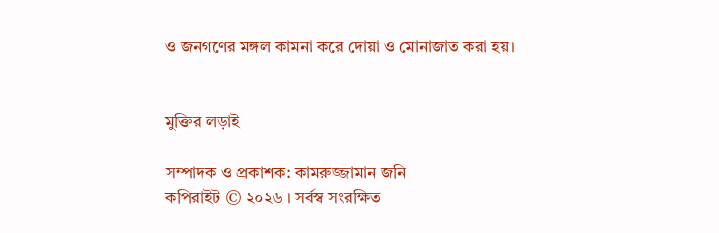ও জনগণের মঙ্গল কামনা করে দোয়া ও মোনাজাত করা হয়।


মুক্তির লড়াই

সম্পাদক ও প্রকাশক: কামরুজ্জামান জনি
কপিরাইট © ২০২৬ । সর্বস্ব সংরক্ষিত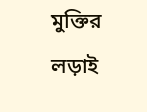মুক্তির লড়াই